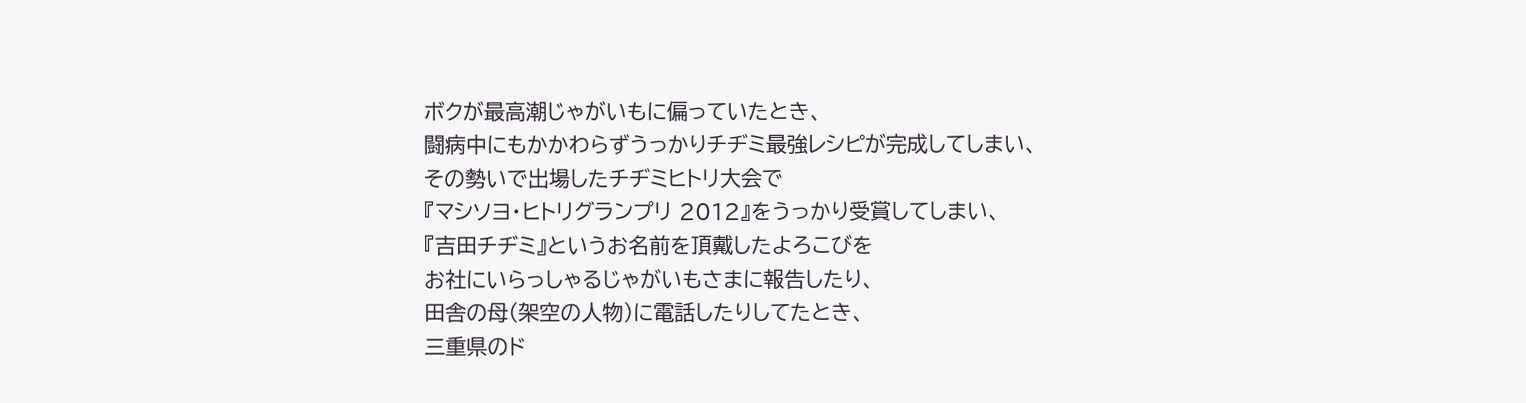ボクが最高潮じゃがいもに偏っていたとき、
闘病中にもかかわらずうっかりチヂミ最強レシピが完成してしまい、
その勢いで出場したチヂミヒトリ大会で
『マシソヨ・ヒトリグランプリ 2012』をうっかり受賞してしまい、
『吉田チヂミ』というお名前を頂戴したよろこびを
お社にいらっしゃるじゃがいもさまに報告したり、
田舎の母(架空の人物)に電話したりしてたとき、
三重県のド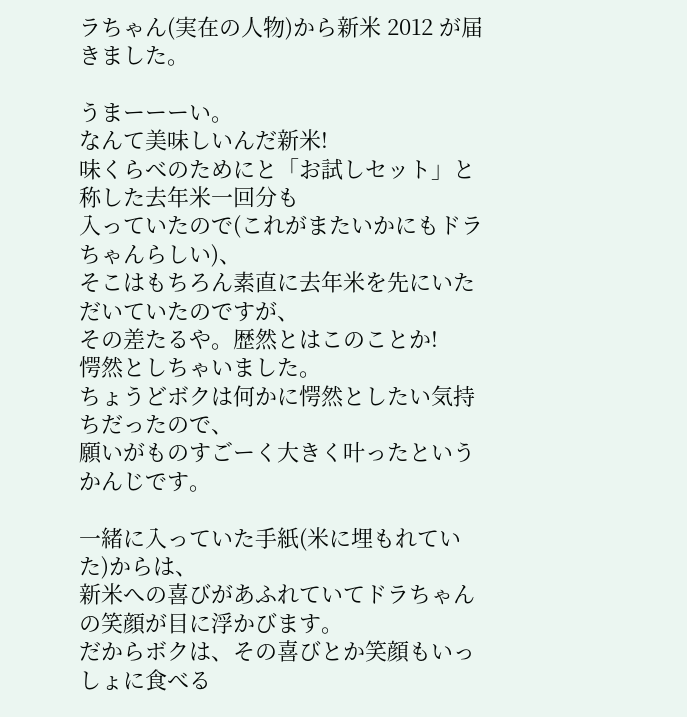ラちゃん(実在の人物)から新米 2012 が届きました。

うまーーーい。
なんて美味しいんだ新米!
味くらべのためにと「お試しセット」と称した去年米一回分も
入っていたので(これがまたいかにもドラちゃんらしい)、
そこはもちろん素直に去年米を先にいただいていたのですが、
その差たるや。歴然とはこのことか!
愕然としちゃいました。
ちょうどボクは何かに愕然としたい気持ちだったので、
願いがものすごーく大きく叶ったというかんじです。

一緒に入っていた手紙(米に埋もれていた)からは、
新米への喜びがあふれていてドラちゃんの笑顔が目に浮かびます。
だからボクは、その喜びとか笑顔もいっしょに食べる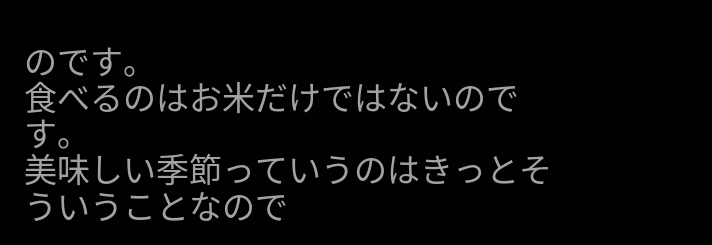のです。
食べるのはお米だけではないのです。
美味しい季節っていうのはきっとそういうことなので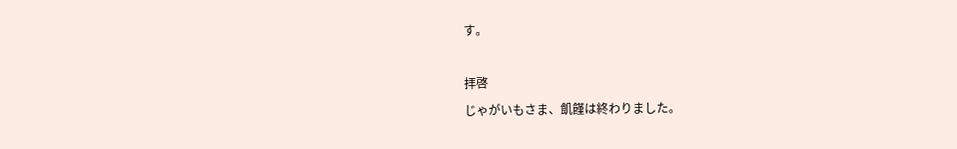す。

拝啓
じゃがいもさま、飢饉は終わりました。